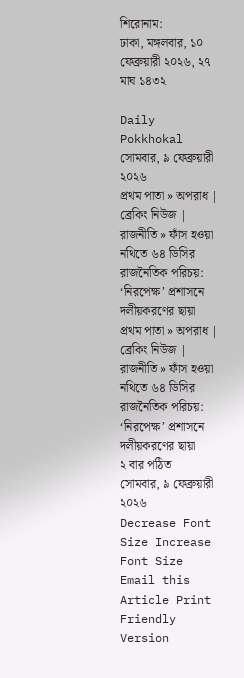শিরোনাম:
ঢাকা, মঙ্গলবার, ১০ ফেব্রুয়ারী ২০২৬, ২৭ মাঘ ১৪৩২

Daily Pokkhokal
সোমবার, ৯ ফেব্রুয়ারী ২০২৬
প্রথম পাতা » অপরাধ | ব্রেকিং নিউজ | রাজনীতি » ফাঁস হওয়া নথিতে ৬৪ ডিসির রাজনৈতিক পরিচয়: ‘নিরপেক্ষ’ প্রশাসনে দলীয়করণের ছায়া
প্রথম পাতা » অপরাধ | ব্রেকিং নিউজ | রাজনীতি » ফাঁস হওয়া নথিতে ৬৪ ডিসির রাজনৈতিক পরিচয়: ‘নিরপেক্ষ’ প্রশাসনে দলীয়করণের ছায়া
২ বার পঠিত
সোমবার, ৯ ফেব্রুয়ারী ২০২৬
Decrease Font Size Increase Font Size Email this Article Print Friendly Version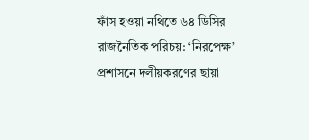ফাঁস হওয়া নথিতে ৬৪ ডিসির রাজনৈতিক পরিচয়: ‘নিরপেক্ষ’ প্রশাসনে দলীয়করণের ছায়া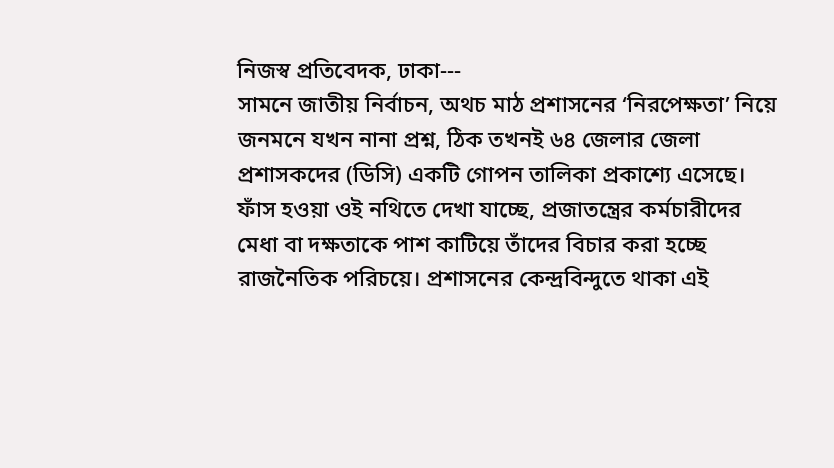নিজস্ব প্রতিবেদক, ঢাকা---
সামনে জাতীয় নির্বাচন, অথচ মাঠ প্রশাসনের ‘নিরপেক্ষতা’ নিয়ে জনমনে যখন নানা প্রশ্ন, ঠিক তখনই ৬৪ জেলার জেলা প্রশাসকদের (ডিসি) একটি গোপন তালিকা প্রকাশ্যে এসেছে। ফাঁস হওয়া ওই নথিতে দেখা যাচ্ছে, প্রজাতন্ত্রের কর্মচারীদের মেধা বা দক্ষতাকে পাশ কাটিয়ে তাঁদের বিচার করা হচ্ছে রাজনৈতিক পরিচয়ে। প্রশাসনের কেন্দ্রবিন্দুতে থাকা এই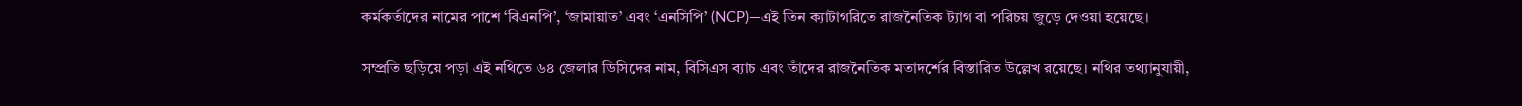কর্মকর্তাদের নামের পাশে ‘বিএনপি’, ‘জামায়াত’ এবং ‘এনসিপি’ (NCP)—এই তিন ক্যাটাগরিতে রাজনৈতিক ট্যাগ বা পরিচয় জুড়ে দেওয়া হয়েছে।

সম্প্রতি ছড়িয়ে পড়া এই নথিতে ৬৪ জেলার ডিসিদের নাম, বিসিএস ব্যাচ এবং তাঁদের রাজনৈতিক মতাদর্শের বিস্তারিত উল্লেখ রয়েছে। নথির তথ্যানুযায়ী,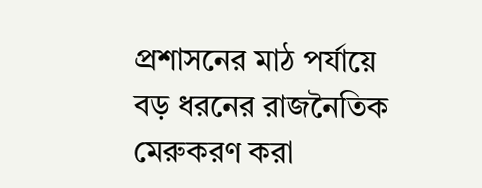প্রশাসনের মাঠ পর্যায়ে বড় ধরনের রাজনৈতিক মেরুকরণ করা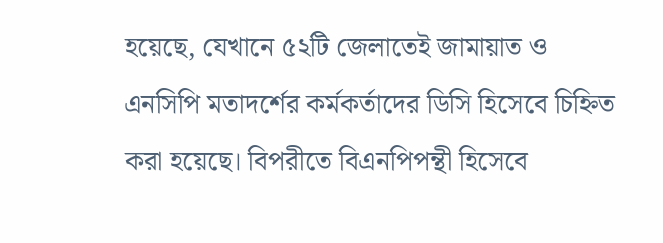হয়েছে, যেখানে ৫২টি জেলাতেই জামায়াত ও এনসিপি মতাদর্শের কর্মকর্তাদের ডিসি হিসেবে চিহ্নিত করা হয়েছে। বিপরীতে বিএনপিপন্থী হিসেবে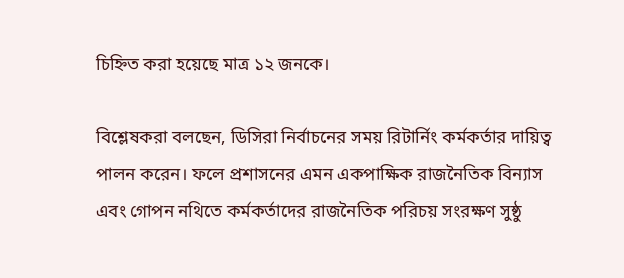চিহ্নিত করা হয়েছে মাত্র ১২ জনকে।

বিশ্লেষকরা বলছেন, ডিসিরা নির্বাচনের সময় রিটার্নিং কর্মকর্তার দায়িত্ব পালন করেন। ফলে প্রশাসনের এমন একপাক্ষিক রাজনৈতিক বিন্যাস এবং গোপন নথিতে কর্মকর্তাদের রাজনৈতিক পরিচয় সংরক্ষণ সুষ্ঠু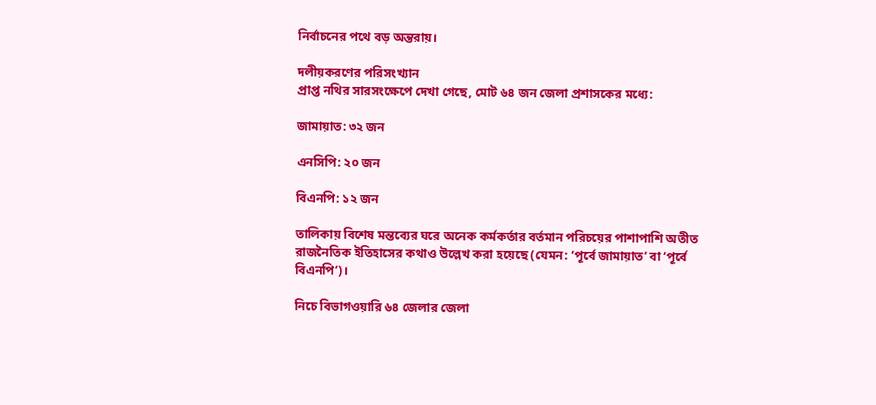নির্বাচনের পথে বড় অন্তরায়।

দলীয়করণের পরিসংখ্যান
প্রাপ্ত নথির সারসংক্ষেপে দেখা গেছে, মোট ৬৪ জন জেলা প্রশাসকের মধ্যে:

জামায়াত: ৩২ জন

এনসিপি: ২০ জন

বিএনপি: ১২ জন

তালিকায় বিশেষ মন্তব্যের ঘরে অনেক কর্মকর্তার বর্তমান পরিচয়ের পাশাপাশি অতীত রাজনৈতিক ইতিহাসের কথাও উল্লেখ করা হয়েছে (যেমন: ‘পূর্বে জামায়াত’ বা ‘পূর্বে বিএনপি’)।

নিচে বিভাগওয়ারি ৬৪ জেলার জেলা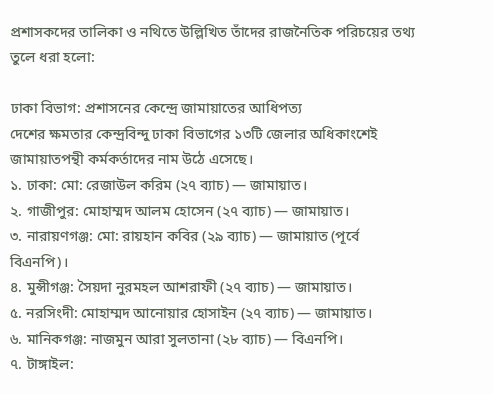প্রশাসকদের তালিকা ও নথিতে উল্লিখিত তাঁদের রাজনৈতিক পরিচয়ের তথ্য তুলে ধরা হলো:

ঢাকা বিভাগ: প্রশাসনের কেন্দ্রে জামায়াতের আধিপত্য
দেশের ক্ষমতার কেন্দ্রবিন্দু ঢাকা বিভাগের ১৩টি জেলার অধিকাংশেই জামায়াতপন্থী কর্মকর্তাদের নাম উঠে এসেছে।
১. ঢাকা: মো: রেজাউল করিম (২৭ ব্যাচ) — জামায়াত।
২. গাজীপুর: মোহাম্মদ আলম হোসেন (২৭ ব্যাচ) — জামায়াত।
৩. নারায়ণগঞ্জ: মো: রায়হান কবির (২৯ ব্যাচ) — জামায়াত (পূর্বে বিএনপি)।
৪. মুন্সীগঞ্জ: সৈয়দা নুরমহল আশরাফী (২৭ ব্যাচ) — জামায়াত।
৫. নরসিংদী: মোহাম্মদ আনোয়ার হোসাইন (২৭ ব্যাচ) — জামায়াত।
৬. মানিকগঞ্জ: নাজমুন আরা সুলতানা (২৮ ব্যাচ) — বিএনপি।
৭. টাঙ্গাইল: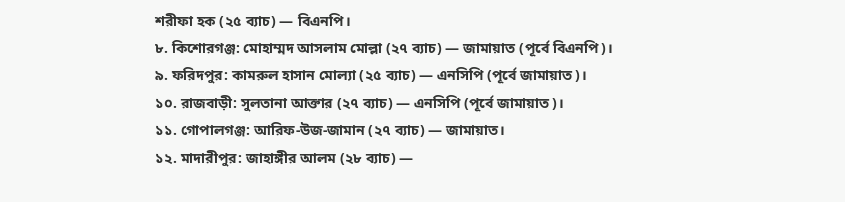শরীফা হক (২৫ ব্যাচ) — বিএনপি।
৮. কিশোরগঞ্জ: মোহাম্মদ আসলাম মোল্লা (২৭ ব্যাচ) — জামায়াত (পূর্বে বিএনপি)।
৯. ফরিদপুর: কামরুল হাসান মোল্যা (২৫ ব্যাচ) — এনসিপি (পূর্বে জামায়াত)।
১০. রাজবাড়ী: সুলতানা আক্তার (২৭ ব্যাচ) — এনসিপি (পূর্বে জামায়াত)।
১১. গোপালগঞ্জ: আরিফ-উজ-জামান (২৭ ব্যাচ) — জামায়াত।
১২. মাদারীপুর: জাহাঙ্গীর আলম (২৮ ব্যাচ) —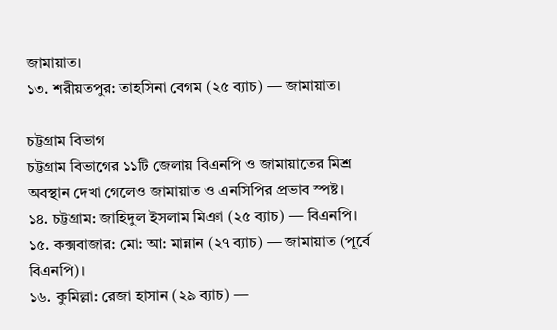জামায়াত।
১৩. শরীয়তপুর: তাহসিনা বেগম (২৫ ব্যাচ) — জামায়াত।

চট্টগ্রাম বিভাগ
চট্টগ্রাম বিভাগের ১১টি জেলায় বিএনপি ও জামায়াতের মিশ্র অবস্থান দেখা গেলেও জামায়াত ও এনসিপির প্রভাব স্পষ্ট।
১৪. চট্টগ্রাম: জাহিদুল ইসলাম মিঞা (২৫ ব্যাচ) — বিএনপি।
১৫. কক্সবাজার: মো: আ: মান্নান (২৭ ব্যাচ) — জামায়াত (পূর্বে বিএনপি)।
১৬. কুমিল্লা: রেজা হাসান (২৯ ব্যাচ) —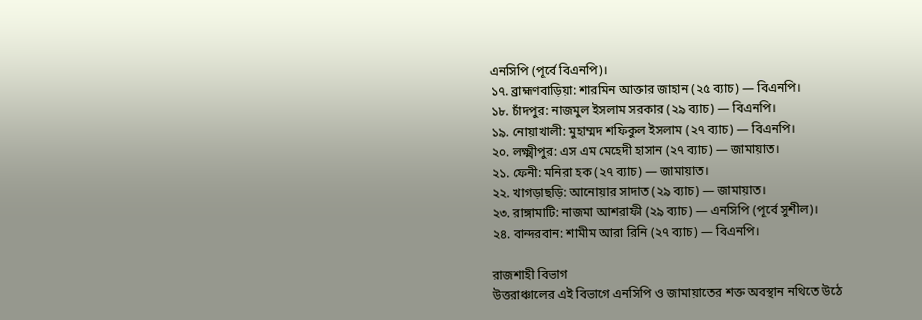এনসিপি (পূর্বে বিএনপি)।
১৭. ব্রাহ্মণবাড়িয়া: শারমিন আক্তার জাহান (২৫ ব্যাচ) — বিএনপি।
১৮. চাঁদপুর: নাজমুল ইসলাম সরকার (২৯ ব্যাচ) — বিএনপি।
১৯. নোয়াখালী: মুহাম্মদ শফিকুল ইসলাম (২৭ ব্যাচ) — বিএনপি।
২০. লক্ষ্মীপুর: এস এম মেহেদী হাসান (২৭ ব্যাচ) — জামায়াত।
২১. ফেনী: মনিরা হক (২৭ ব্যাচ) — জামায়াত।
২২. খাগড়াছড়ি: আনোয়ার সাদাত (২৯ ব্যাচ) — জামায়াত।
২৩. রাঙ্গামাটি: নাজমা আশরাফী (২৯ ব্যাচ) — এনসিপি (পূর্বে সুশীল)।
২৪. বান্দরবান: শামীম আরা রিনি (২৭ ব্যাচ) — বিএনপি।

রাজশাহী বিভাগ
উত্তরাঞ্চালের এই বিভাগে এনসিপি ও জামায়াতের শক্ত অবস্থান নথিতে উঠে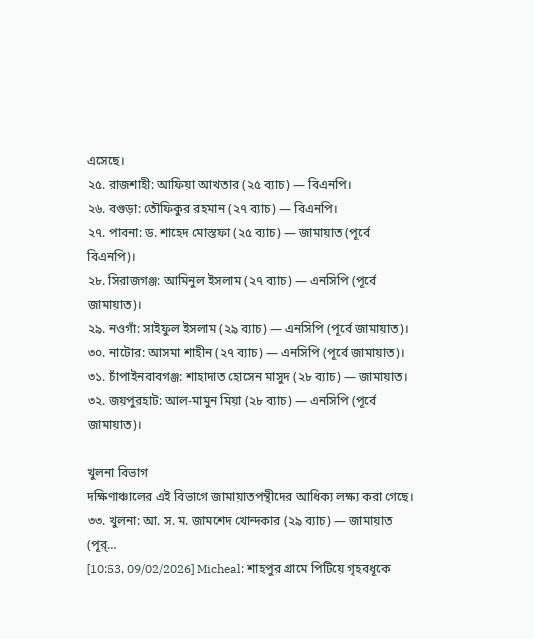এসেছে।
২৫. রাজশাহী: আফিয়া আখতার (২৫ ব্যাচ) — বিএনপি।
২৬. বগুড়া: তৌফিকুর রহমান (২৭ ব্যাচ) — বিএনপি।
২৭. পাবনা: ড. শাহেদ মোস্তফা (২৫ ব্যাচ) — জামায়াত (পূর্বে বিএনপি)।
২৮. সিরাজগঞ্জ: আমিনুল ইসলাম (২৭ ব্যাচ) — এনসিপি (পূর্বে জামায়াত)।
২৯. নওগাঁ: সাইফুল ইসলাম (২৯ ব্যাচ) — এনসিপি (পূর্বে জামায়াত)।
৩০. নাটোর: আসমা শাহীন (২৭ ব্যাচ) — এনসিপি (পূর্বে জামায়াত)।
৩১. চাঁপাইনবাবগঞ্জ: শাহাদাত হোসেন মাসুদ (২৮ ব্যাচ) — জামায়াত।
৩২. জয়পুরহাট: আল-মামুন মিয়া (২৮ ব্যাচ) — এনসিপি (পূর্বে জামায়াত)।

খুলনা বিভাগ
দক্ষিণাঞ্চালের এই বিভাগে জামায়াতপন্থীদের আধিক্য লক্ষ্য করা গেছে।
৩৩. খুলনা: আ. স. ম. জামশেদ খোন্দকার (২৯ ব্যাচ) — জামায়াত (পূর্…
[10:53, 09/02/2026] Micheal: শাহপুর গ্রামে পিটিয়ে গৃহবধূকে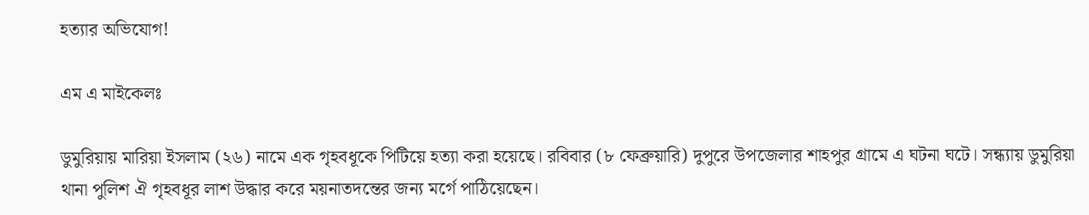হত্যার অভিযোগ!

এম এ মাইকেলঃ

ডুমুরিয়ায় মারিয়া ইসলাম (২৬) নামে এক গৃহবধূকে পিটিয়ে হত্যা করা হয়েছে। রবিবার (৮ ফেব্রুয়ারি) দুপুরে উপজেলার শাহপুর গ্রামে এ ঘটনা ঘটে। সন্ধ্যায় ডুমুরিয়া থানা পুলিশ ঐ গৃহবধূর লাশ উদ্ধার করে ময়নাতদন্তের জন্য মর্গে পাঠিয়েছেন।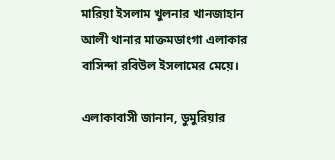মারিয়া ইসলাম খুলনার খানজাহান আলী থানার মাক্তমডাংগা এলাকার বাসিন্দা রবিউল ইসলামের মেয়ে।

এলাকাবাসী জানান, ডুমুরিয়ার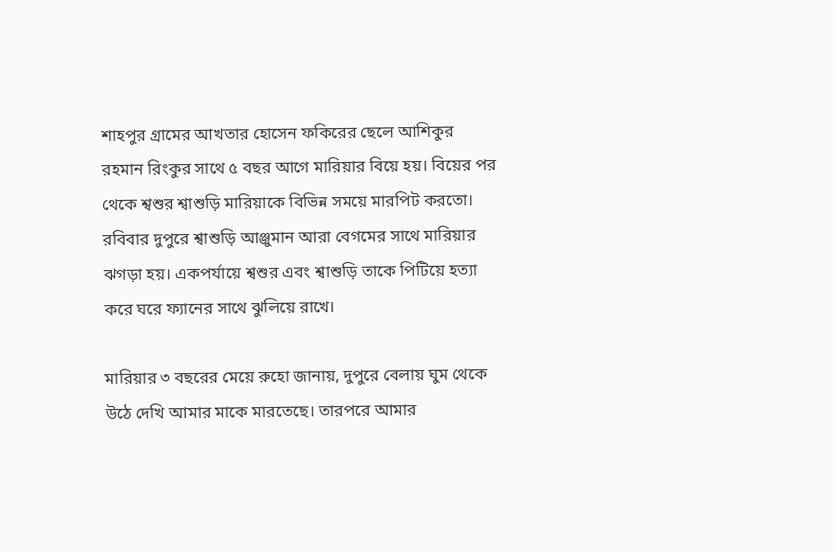শাহপুর গ্রামের আখতার হোসেন ফকিরের ছেলে আশিকুর রহমান রিংকুর সাথে ৫ বছর আগে মারিয়ার বিয়ে হয়। বিয়ের পর থেকে শ্বশুর শ্বাশুড়ি মারিয়াকে বিভিন্ন সময়ে মারপিট করতো। রবিবার দুপুরে শ্বাশুড়ি আঞ্জুমান আরা বেগমের সাথে মারিয়ার ঝগড়া হয়। একপর্যায়ে শ্বশুর এবং শ্বাশুড়ি তাকে পিটিয়ে হত্যা করে ঘরে ফ্যানের সাথে ঝুলিয়ে রাখে।

মারিয়ার ৩ বছরের মেয়ে রুহো জানায়, দুপুরে বেলায় ঘুম থেকে উঠে দেখি আমার মাকে মারতেছে। তারপরে আমার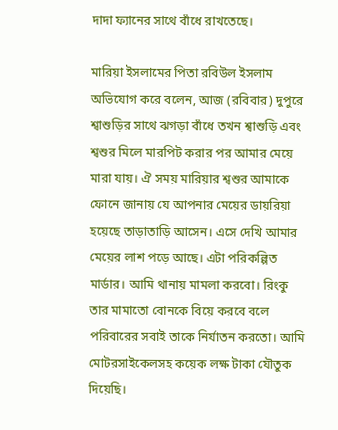দাদা ফ্যানের সাথে বাঁধে রাখতেছে।

মারিয়া ইসলামের পিতা রবিউল ইসলাম অভিযোগ করে বলেন, আজ (রবিবার) দুপুরে শ্বাশুড়ির সাথে ঝগড়া বাঁধে তখন শ্বাশুড়ি এবং শ্বশুর মিলে মারপিট করার পর আমার মেয়ে মারা যায়। ঐ সময় মারিয়ার শ্বশুর আমাকে ফোনে জানায় যে আপনার মেয়ের ডায়রিয়া হয়েছে তাড়াতাড়ি আসেন। এসে দেখি আমার মেয়ের লাশ পড়ে আছে। এটা পরিকল্পিত মার্ডার। আমি থানায় মামলা করবো। রিংকু তার মামাতো বোনকে বিয়ে করবে বলে পরিবারের সবাই তাকে নির্যাতন করতো। আমি মোটরসাইকেলসহ কয়েক লক্ষ টাকা যৌতুক দিয়েছি।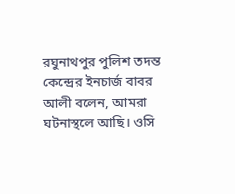রঘুনাথপুর পুলিশ তদন্ত কেন্দ্রের ইনচার্জ বাবর আলী বলেন, আমরা ঘটনাস্থলে আছি। ওসি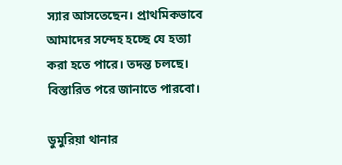স্যার আসতেছেন। প্রাথমিকভাবে আমাদের সন্দেহ হচ্ছে যে হত্যা করা হতে পারে। তদন্ত চলছে। বিস্তারিত পরে জানাতে পারবো।

ডুমুরিয়া থানার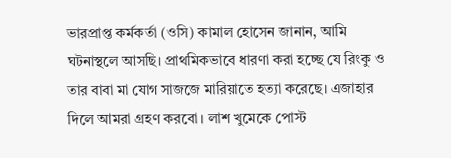ভারপ্রাপ্ত কর্মকর্তা (ওসি) কামাল হোসেন জানান, আমি ঘটনাস্থলে আসছি। প্রাথমিকভাবে ধারণা করা হচ্ছে যে রিংকু ও তার বাবা মা যোগ সাজজে মারিয়াতে হত্যা করেছে। এজাহার দিলে আমরা গ্রহণ করবো। লাশ খুমেকে পোস্ট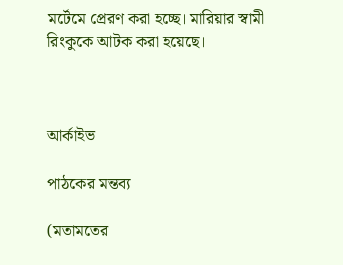মর্টেমে প্রেরণ করা হচ্ছে। মারিয়ার স্বামী রিংকুকে আটক করা হয়েছে।



আর্কাইভ

পাঠকের মন্তব্য

(মতামতের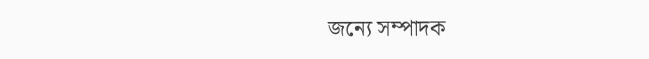জন্যে সম্পাদক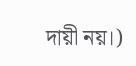দায়ী নয়।)